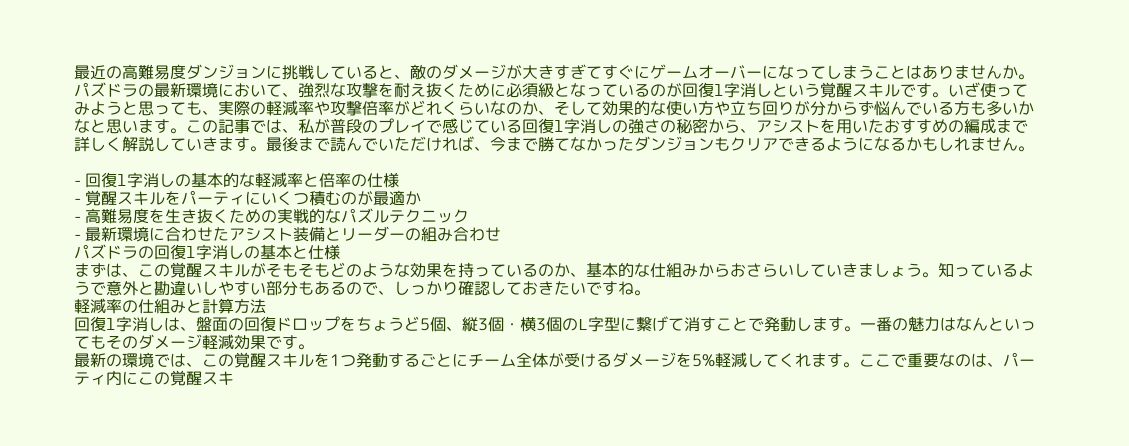最近の高難易度ダンジョンに挑戦していると、敵のダメージが大きすぎてすぐにゲームオーバーになってしまうことはありませんか。パズドラの最新環境において、強烈な攻撃を耐え抜くために必須級となっているのが回復l字消しという覚醒スキルです。いざ使ってみようと思っても、実際の軽減率や攻撃倍率がどれくらいなのか、そして効果的な使い方や立ち回りが分からず悩んでいる方も多いかなと思います。この記事では、私が普段のプレイで感じている回復l字消しの強さの秘密から、アシストを用いたおすすめの編成まで詳しく解説していきます。最後まで読んでいただければ、今まで勝てなかったダンジョンもクリアできるようになるかもしれません。

- 回復l字消しの基本的な軽減率と倍率の仕様
- 覚醒スキルをパーティにいくつ積むのが最適か
- 高難易度を生き抜くための実戦的なパズルテクニック
- 最新環境に合わせたアシスト装備とリーダーの組み合わせ
パズドラの回復l字消しの基本と仕様
まずは、この覚醒スキルがそもそもどのような効果を持っているのか、基本的な仕組みからおさらいしていきましょう。知っているようで意外と勘違いしやすい部分もあるので、しっかり確認しておきたいですね。
軽減率の仕組みと計算方法
回復l字消しは、盤面の回復ドロップをちょうど5個、縦3個・横3個のL字型に繋げて消すことで発動します。一番の魅力はなんといってもそのダメージ軽減効果です。
最新の環境では、この覚醒スキルを1つ発動するごとにチーム全体が受けるダメージを5%軽減してくれます。ここで重要なのは、パーティ内にこの覚醒スキ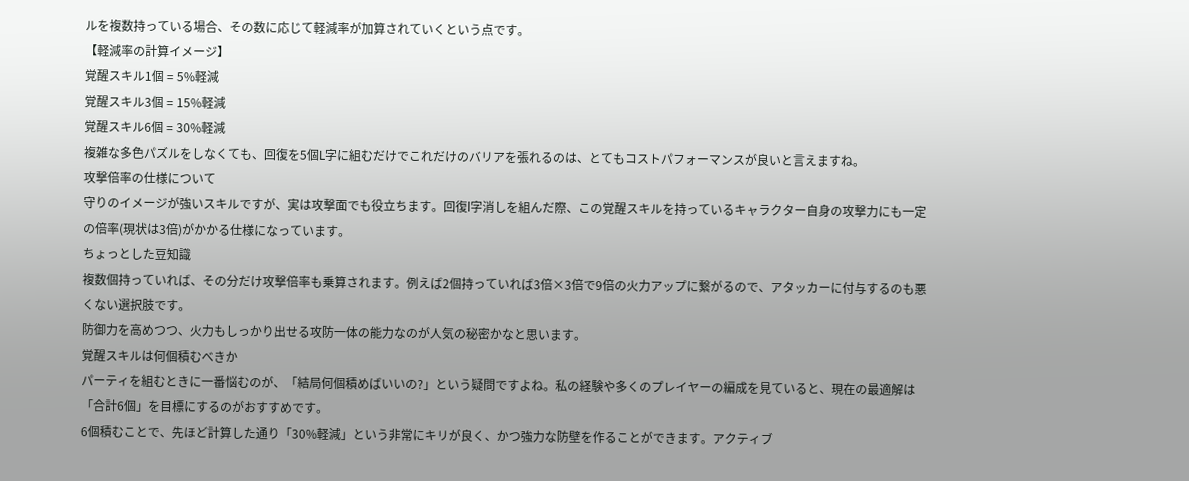ルを複数持っている場合、その数に応じて軽減率が加算されていくという点です。
【軽減率の計算イメージ】
覚醒スキル1個 = 5%軽減
覚醒スキル3個 = 15%軽減
覚醒スキル6個 = 30%軽減
複雑な多色パズルをしなくても、回復を5個L字に組むだけでこれだけのバリアを張れるのは、とてもコストパフォーマンスが良いと言えますね。
攻撃倍率の仕様について
守りのイメージが強いスキルですが、実は攻撃面でも役立ちます。回復l字消しを組んだ際、この覚醒スキルを持っているキャラクター自身の攻撃力にも一定の倍率(現状は3倍)がかかる仕様になっています。
ちょっとした豆知識
複数個持っていれば、その分だけ攻撃倍率も乗算されます。例えば2個持っていれば3倍×3倍で9倍の火力アップに繋がるので、アタッカーに付与するのも悪くない選択肢です。
防御力を高めつつ、火力もしっかり出せる攻防一体の能力なのが人気の秘密かなと思います。
覚醒スキルは何個積むべきか
パーティを組むときに一番悩むのが、「結局何個積めばいいの?」という疑問ですよね。私の経験や多くのプレイヤーの編成を見ていると、現在の最適解は「合計6個」を目標にするのがおすすめです。
6個積むことで、先ほど計算した通り「30%軽減」という非常にキリが良く、かつ強力な防壁を作ることができます。アクティブ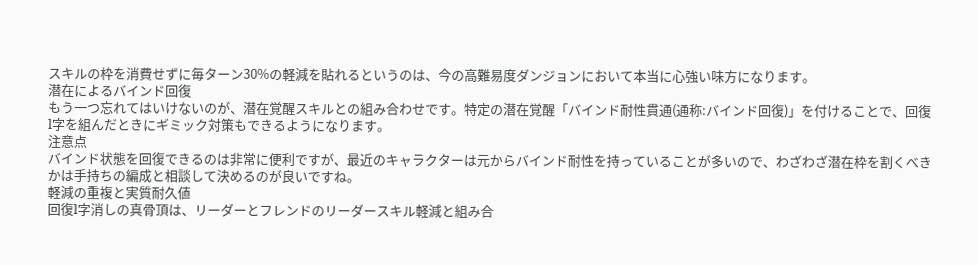スキルの枠を消費せずに毎ターン30%の軽減を貼れるというのは、今の高難易度ダンジョンにおいて本当に心強い味方になります。
潜在によるバインド回復
もう一つ忘れてはいけないのが、潜在覚醒スキルとの組み合わせです。特定の潜在覚醒「バインド耐性貫通(通称:バインド回復)」を付けることで、回復l字を組んだときにギミック対策もできるようになります。
注意点
バインド状態を回復できるのは非常に便利ですが、最近のキャラクターは元からバインド耐性を持っていることが多いので、わざわざ潜在枠を割くべきかは手持ちの編成と相談して決めるのが良いですね。
軽減の重複と実質耐久値
回復l字消しの真骨頂は、リーダーとフレンドのリーダースキル軽減と組み合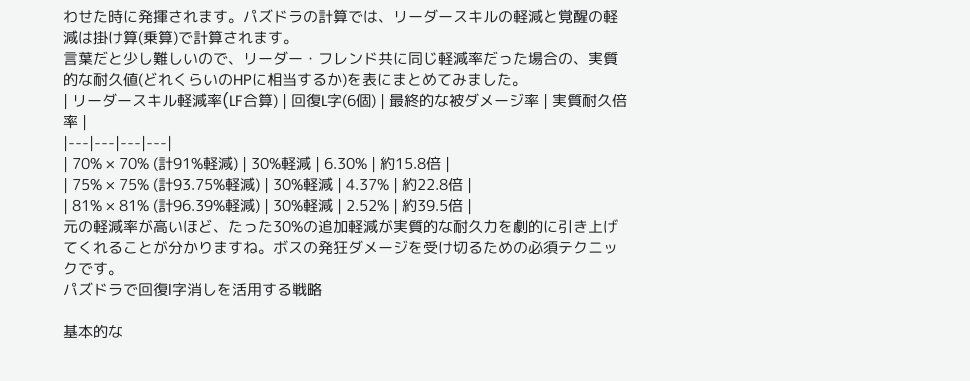わせた時に発揮されます。パズドラの計算では、リーダースキルの軽減と覚醒の軽減は掛け算(乗算)で計算されます。
言葉だと少し難しいので、リーダー・フレンド共に同じ軽減率だった場合の、実質的な耐久値(どれくらいのHPに相当するか)を表にまとめてみました。
| リーダースキル軽減率(LF合算) | 回復L字(6個) | 最終的な被ダメージ率 | 実質耐久倍率 |
|---|---|---|---|
| 70% × 70% (計91%軽減) | 30%軽減 | 6.30% | 約15.8倍 |
| 75% × 75% (計93.75%軽減) | 30%軽減 | 4.37% | 約22.8倍 |
| 81% × 81% (計96.39%軽減) | 30%軽減 | 2.52% | 約39.5倍 |
元の軽減率が高いほど、たった30%の追加軽減が実質的な耐久力を劇的に引き上げてくれることが分かりますね。ボスの発狂ダメージを受け切るための必須テクニックです。
パズドラで回復l字消しを活用する戦略

基本的な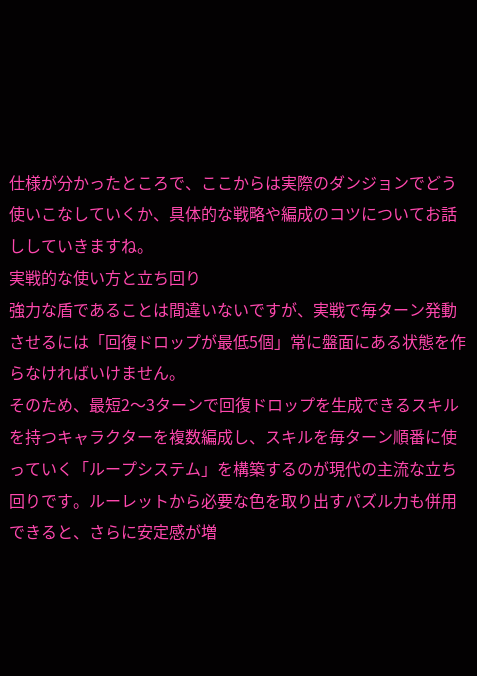仕様が分かったところで、ここからは実際のダンジョンでどう使いこなしていくか、具体的な戦略や編成のコツについてお話ししていきますね。
実戦的な使い方と立ち回り
強力な盾であることは間違いないですが、実戦で毎ターン発動させるには「回復ドロップが最低5個」常に盤面にある状態を作らなければいけません。
そのため、最短2〜3ターンで回復ドロップを生成できるスキルを持つキャラクターを複数編成し、スキルを毎ターン順番に使っていく「ループシステム」を構築するのが現代の主流な立ち回りです。ルーレットから必要な色を取り出すパズル力も併用できると、さらに安定感が増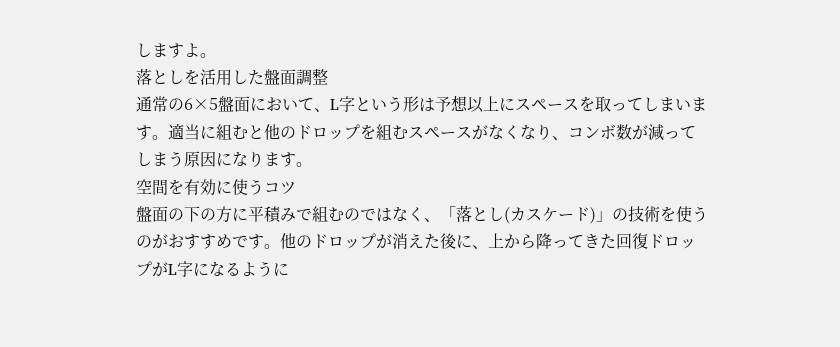しますよ。
落としを活用した盤面調整
通常の6×5盤面において、L字という形は予想以上にスペースを取ってしまいます。適当に組むと他のドロップを組むスペースがなくなり、コンボ数が減ってしまう原因になります。
空間を有効に使うコツ
盤面の下の方に平積みで組むのではなく、「落とし(カスケード)」の技術を使うのがおすすめです。他のドロップが消えた後に、上から降ってきた回復ドロップがL字になるように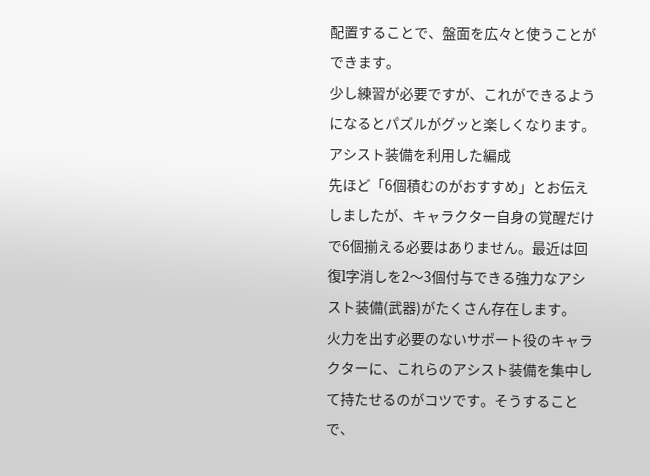配置することで、盤面を広々と使うことができます。
少し練習が必要ですが、これができるようになるとパズルがグッと楽しくなります。
アシスト装備を利用した編成
先ほど「6個積むのがおすすめ」とお伝えしましたが、キャラクター自身の覚醒だけで6個揃える必要はありません。最近は回復l字消しを2〜3個付与できる強力なアシスト装備(武器)がたくさん存在します。
火力を出す必要のないサポート役のキャラクターに、これらのアシスト装備を集中して持たせるのがコツです。そうすることで、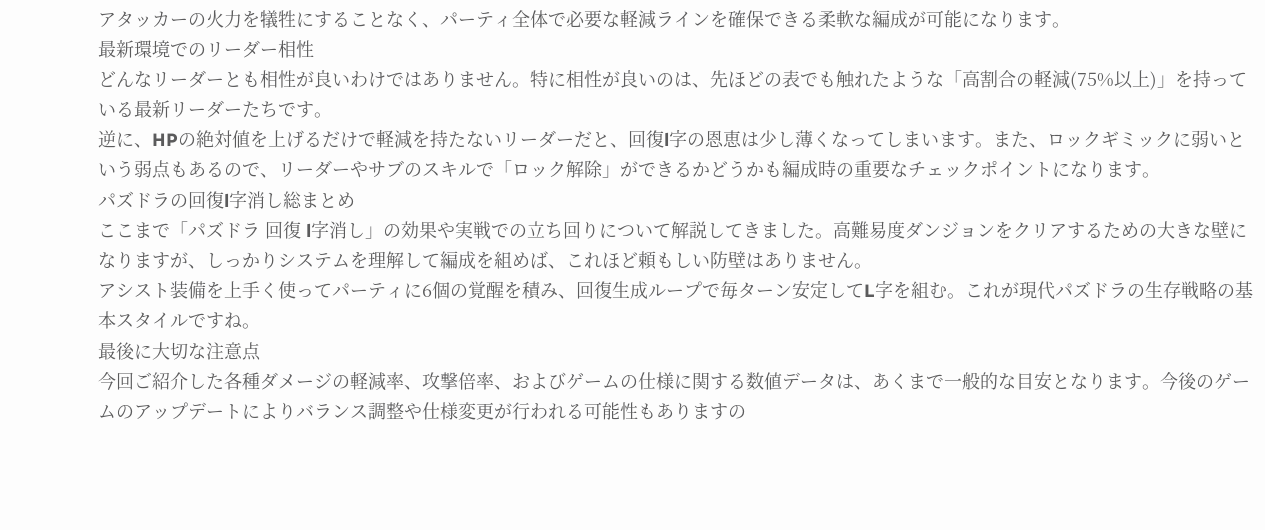アタッカーの火力を犠牲にすることなく、パーティ全体で必要な軽減ラインを確保できる柔軟な編成が可能になります。
最新環境でのリーダー相性
どんなリーダーとも相性が良いわけではありません。特に相性が良いのは、先ほどの表でも触れたような「高割合の軽減(75%以上)」を持っている最新リーダーたちです。
逆に、HPの絶対値を上げるだけで軽減を持たないリーダーだと、回復l字の恩恵は少し薄くなってしまいます。また、ロックギミックに弱いという弱点もあるので、リーダーやサブのスキルで「ロック解除」ができるかどうかも編成時の重要なチェックポイントになります。
パズドラの回復l字消し総まとめ
ここまで「パズドラ 回復 l字消し」の効果や実戦での立ち回りについて解説してきました。高難易度ダンジョンをクリアするための大きな壁になりますが、しっかりシステムを理解して編成を組めば、これほど頼もしい防壁はありません。
アシスト装備を上手く使ってパーティに6個の覚醒を積み、回復生成ループで毎ターン安定してL字を組む。これが現代パズドラの生存戦略の基本スタイルですね。
最後に大切な注意点
今回ご紹介した各種ダメージの軽減率、攻撃倍率、およびゲームの仕様に関する数値データは、あくまで一般的な目安となります。今後のゲームのアップデートによりバランス調整や仕様変更が行われる可能性もありますの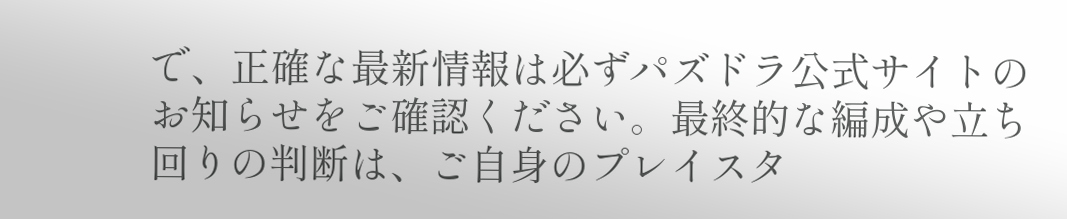で、正確な最新情報は必ずパズドラ公式サイトのお知らせをご確認ください。最終的な編成や立ち回りの判断は、ご自身のプレイスタ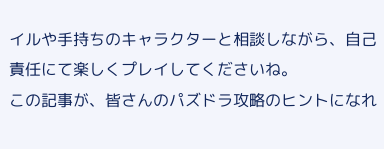イルや手持ちのキャラクターと相談しながら、自己責任にて楽しくプレイしてくださいね。
この記事が、皆さんのパズドラ攻略のヒントになれ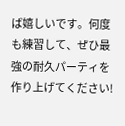ば嬉しいです。何度も練習して、ぜひ最強の耐久パーティを作り上げてください!